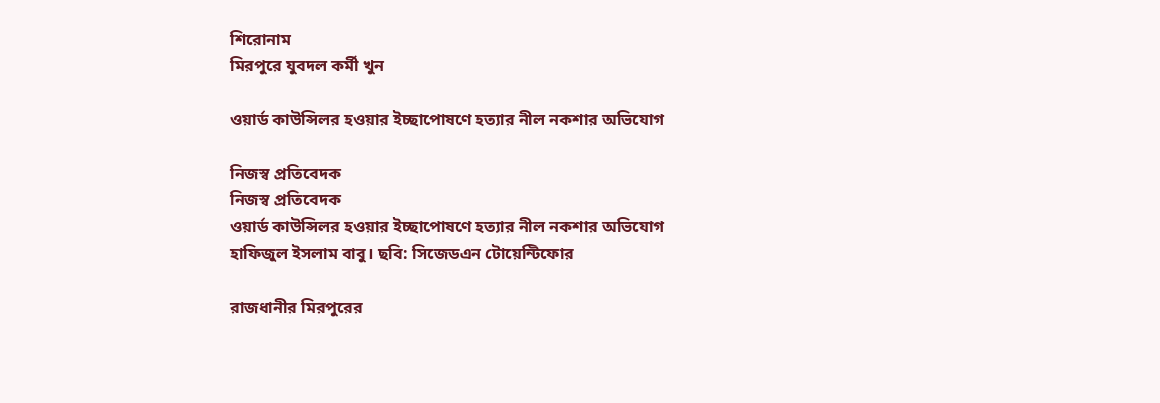শিরোনাম
মিরপুরে যুবদল কর্মী খুন

ওয়ার্ড কাউন্সিলর হওয়ার ইচ্ছাপোষণে হত্যার নীল নকশার অভিযোগ

নিজস্ব প্রতিবেদক
নিজস্ব প্রতিবেদক
ওয়ার্ড কাউন্সিলর হওয়ার ইচ্ছাপোষণে হত্যার নীল নকশার অভিযোগ
হাফিজুল ইসলাম বাবু। ছবি: সিজেডএন টোয়েন্টিফোর

রাজধানীর মিরপুরের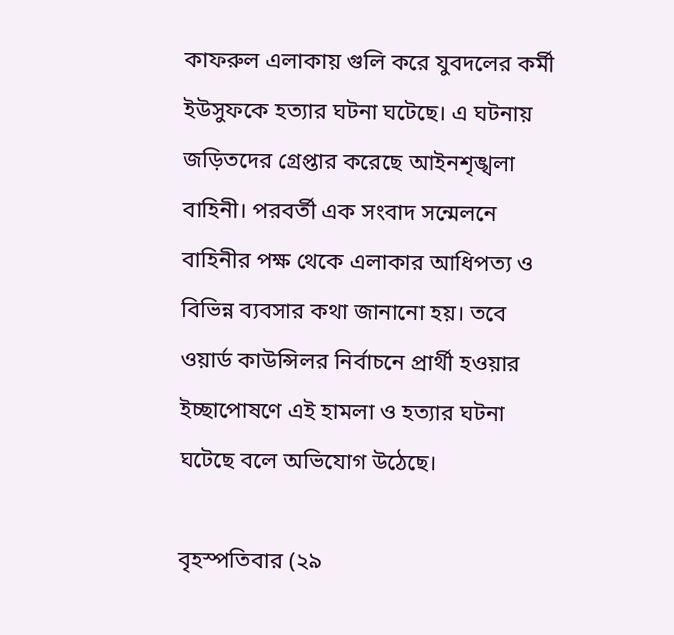কাফরুল এলাকায় গুলি করে যুবদলের কর্মী ইউসুফকে হত্যার ঘটনা ঘটেছে। এ ঘটনায় জড়িতদের গ্রেপ্তার করেছে আইনশৃঙ্খলা বাহিনী। পরবর্তী এক সংবাদ সন্মেলনে বাহিনীর পক্ষ থেকে এলাকার আধিপত্য ও বিভিন্ন ব্যবসার কথা জানানো হয়। তবে ওয়ার্ড কাউন্সিলর নির্বাচনে প্রার্থী হওয়ার ইচ্ছাপোষণে এই হামলা ও হত্যার ঘটনা ঘটেছে বলে অভিযোগ উঠেছে।

বৃহস্পতিবার (২৯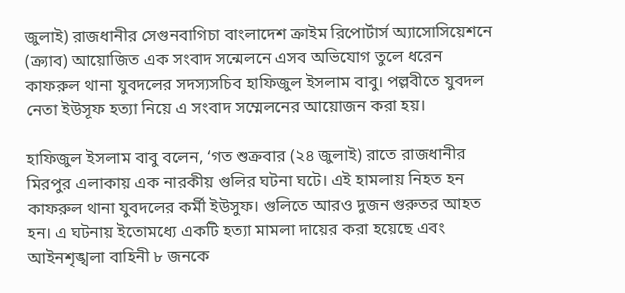জুলাই) রাজধানীর সেগুনবাগিচা বাংলাদেশ ক্রাইম রিপোর্টার্স অ্যাসোসিয়েশনে (ক্র্যাব) আয়োজিত এক সংবাদ সন্মেলনে এসব অভিযোগ তুলে ধরেন কাফরুল থানা যুবদলের সদস্যসচিব হাফিজুল ইসলাম বাবু। পল্লবীতে যুবদল নেতা ইউসূফ হত্যা নিয়ে এ সংবাদ সম্মেলনের আয়োজন করা হয়।

হাফিজুল ইসলাম বাবু বলেন, ‘গত শুক্রবার (২৪ জুলাই) রাতে রাজধানীর মিরপুর এলাকায় এক নারকীয় গুলির ঘটনা ঘটে। এই হামলায় নিহত হন কাফরুল থানা যুবদলের কর্মী ইউসুফ। গুলিতে আরও দুজন গুরুতর আহত হন। এ ঘটনায় ইতোমধ্যে একটি হত্যা মামলা দায়ের করা হয়েছে এবং আইনশৃঙ্খলা বাহিনী ৮ জনকে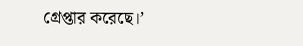গ্রেপ্তার করেছে।’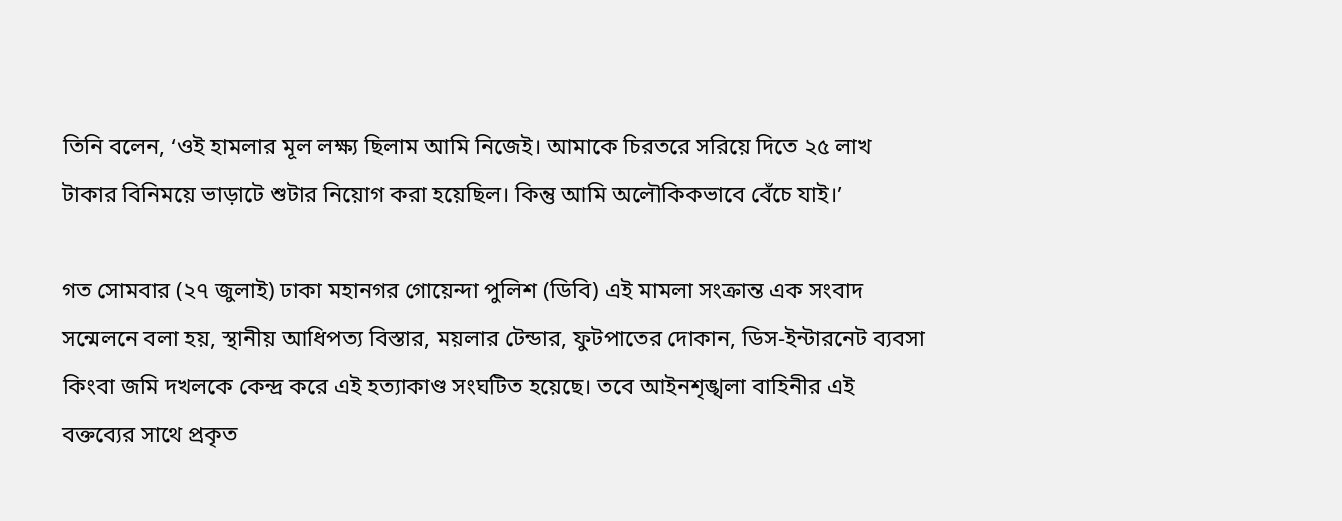তিনি বলেন, ‘ওই হামলার মূল লক্ষ্য ছিলাম আমি নিজেই। আমাকে চিরতরে সরিয়ে দিতে ২৫ লাখ টাকার বিনিময়ে ভাড়াটে শুটার নিয়োগ করা হয়েছিল। কিন্তু আমি অলৌকিকভাবে বেঁচে যাই।’

গত সোমবার (২৭ জুলাই) ঢাকা মহানগর গোয়েন্দা পুলিশ (ডিবি) এই মামলা সংক্রান্ত এক সংবাদ সন্মেলনে বলা হয়, স্থানীয় আধিপত্য বিস্তার, ময়লার টেন্ডার, ফুটপাতের দোকান, ডিস-ইন্টারনেট ব্যবসা কিংবা জমি দখলকে কেন্দ্র করে এই হত্যাকাণ্ড সংঘটিত হয়েছে। তবে আইনশৃঙ্খলা বাহিনীর এই বক্তব্যের সাথে প্রকৃত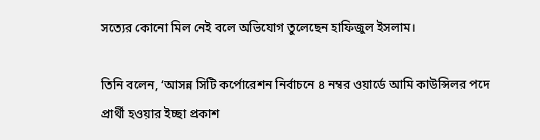সত্যের কোনো মিল নেই বলে অভিযোগ তুলেছেন হাফিজুল ইসলাম।

তিনি বলেন, ‘আসন্ন সিটি কর্পোরেশন নির্বাচনে ৪ নম্বর ওয়ার্ডে আমি কাউন্সিলর পদে প্রার্থী হওয়ার ইচ্ছা প্রকাশ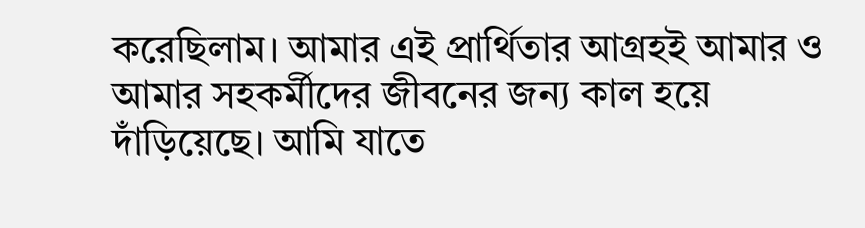করেছিলাম। আমার এই প্রার্থিতার আগ্রহই আমার ও আমার সহকর্মীদের জীবনের জন্য কাল হয়ে দাঁড়িয়েছে। আমি যাতে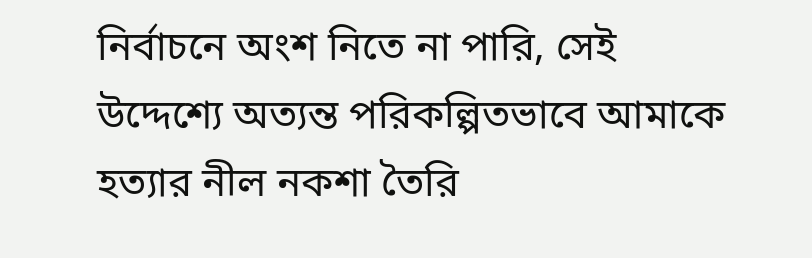নির্বাচনে অংশ নিতে না পারি, সেই উদ্দেশ্যে অত্যন্ত পরিকল্পিতভাবে আমাকে হত্যার নীল নকশা তৈরি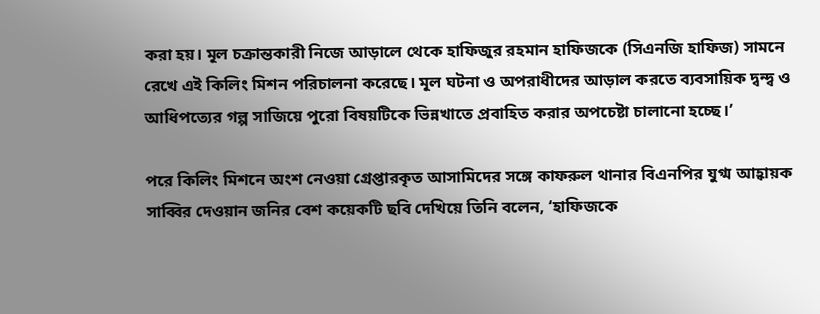করা হয়। মূল চক্রান্তকারী নিজে আড়ালে থেকে হাফিজুর রহমান হাফিজকে (সিএনজি হাফিজ) সামনে রেখে এই কিলিং মিশন পরিচালনা করেছে। মূল ঘটনা ও অপরাধীদের আড়াল করতে ব্যবসায়িক দ্বন্দ্ব ও আধিপত্যের গল্প সাজিয়ে পুরো বিষয়টিকে ভিন্নখাতে প্রবাহিত করার অপচেষ্টা চালানো হচ্ছে।’

পরে কিলিং মিশনে অংশ নেওয়া গ্রেপ্তারকৃত আসামিদের সঙ্গে কাফরুল থানার বিএনপির যুগ্ম আহ্বায়ক সাব্বির দেওয়ান জনির বেশ কয়েকটি ছবি দেখিয়ে তিনি বলেন, ‘হাফিজকে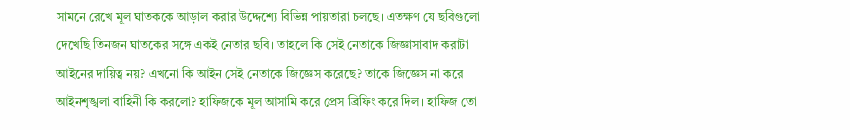সামনে রেখে মূল ঘাতককে আড়াল করার উদ্দেশ্যে বিভিন্ন পায়তারা চলছে। এতক্ষণ যে ছবিগুলো দেখেছি তিনজন ঘাতকের সঙ্গে একই নেতার ছবি। তাহলে কি সেই নেতাকে জিজ্ঞাসাবাদ করাটা আইনের দায়িত্ব নয়? এখনো কি আইন সেই নেতাকে জিজ্ঞেস করেছে? তাকে জিজ্ঞেস না করে আইনশৃঙ্খলা বাহিনী কি করলো? হাফিজকে মূল আসামি করে প্রেস ব্রিফিং করে দিল। হাফিজ তো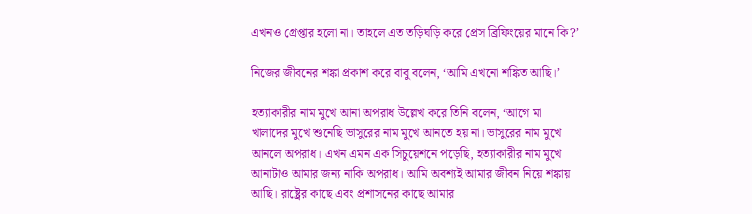এখনও গ্রেপ্তার হলো না। তাহলে এত তড়িঘড়ি করে প্রেস ব্রিফিংয়ের মানে কি?’

নিজের জীবনের শঙ্কা প্রকাশ করে বাবু বলেন, ‘আমি এখনো শঙ্কিত আছি।’

হত্যাকারীর নাম মুখে আনা অপরাধ উল্লেখ করে তিনি বলেন, ‘আগে মা খালাদের মুখে শুনেছি ভাসুরের নাম মুখে আনতে হয় না। ভাসুরের নাম মুখে আনলে অপরাধ। এখন এমন এক সিচুয়েশনে পড়েছি, হত্যাকারীর নাম মুখে আনাটাও আমার জন্য নাকি অপরাধ। আমি অবশ্যই আমার জীবন নিয়ে শঙ্কায় আছি। রাষ্ট্রের কাছে এবং প্রশাসনের কাছে আমার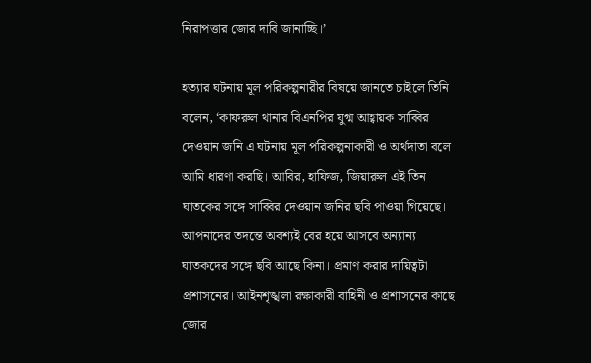নিরাপত্তার জোর দাবি জানাচ্ছি।’

হত্যার ঘটনায় মূল পরিকল্পনারীর বিষয়ে জানতে চাইলে তিনি বলেন, ‘কাফরুল থানার বিএনপির যুগ্ম আহ্বায়ক সাব্বির দেওয়ান জনি এ ঘটনায় মূল পরিকল্পনাকারী ও অর্থদাতা বলে আমি ধারণা করছি। আবির, হাফিজ, জিয়ারুল এই তিন ঘাতকের সঙ্গে সাব্বির দেওয়ান জনির ছবি পাওয়া গিয়েছে। আপনাদের তদন্তে অবশ্যই বের হয়ে আসবে অন্যান্য ঘাতকদের সঙ্গে ছবি আছে কিনা। প্রমাণ করার দায়িত্বটা প্রশাসনের। আইনশৃঙ্খলা রক্ষাকারী বাহিনী ও প্রশাসনের কাছে জোর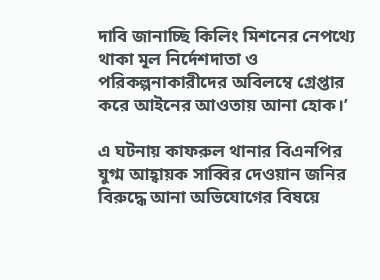দাবি জানাচ্ছি কিলিং মিশনের নেপথ্যে থাকা মূল নির্দেশদাতা ও পরিকল্পনাকারীদের অবিলম্বে গ্রেপ্তার করে আইনের আওতায় আনা হোক।’

এ ঘটনায় কাফরুল থানার বিএনপির যুগ্ম আহ্বায়ক সাব্বির দেওয়ান জনির বিরুদ্ধে আনা অভিযোগের বিষয়ে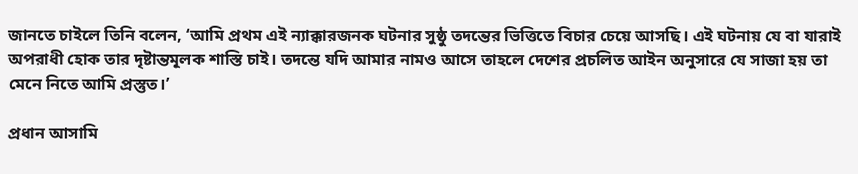জানতে চাইলে তিনি বলেন, ‘আমি প্রথম এই ন্যাক্কারজনক ঘটনার সুষ্ঠু তদন্তের ভিত্তিতে বিচার চেয়ে আসছি। এই ঘটনায় যে বা যারাই অপরাধী হোক তার দৃষ্টান্তমূলক শাস্তি চাই। তদন্তে যদি আমার নামও আসে তাহলে দেশের প্রচলিত আইন অনুসারে যে সাজা হয় তা মেনে নিতে আমি প্রস্তুত।’

প্রধান আসামি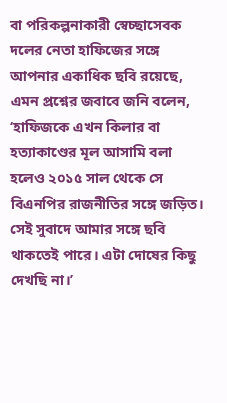বা পরিকল্পনাকারী স্বেচ্ছাসেবক দলের নেতা হাফিজের সঙ্গে আপনার একাধিক ছবি রয়েছে, এমন প্রশ্নের জবাবে জনি বলেন, ‘হাফিজকে এখন কিলার বা হত্যাকাণ্ডের মূল আসামি বলা হলেও ২০১৫ সাল থেকে সে বিএনপির রাজনীতির সঙ্গে জড়িত। সেই সুবাদে আমার সঙ্গে ছবি থাকতেই পারে। এটা দোষের কিছু দেখছি না।’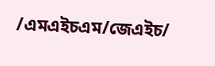/এমএইচএম/জেএইচ/